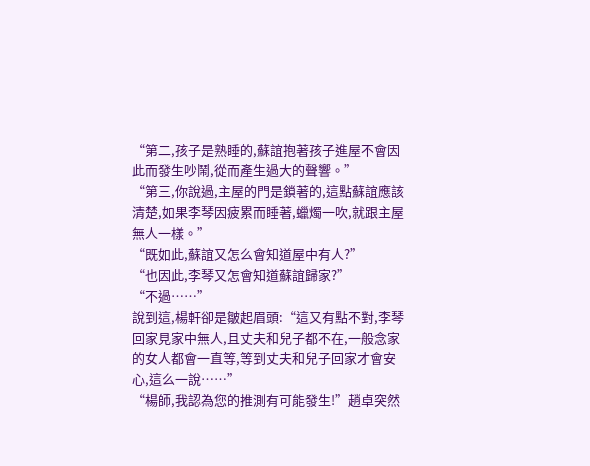“第二,孩子是熟睡的,蘇誼抱著孩子進屋不會因此而發生吵鬧,從而產生過大的聲響。”
“第三,你說過,主屋的門是鎖著的,這點蘇誼應該清楚,如果李琴因疲累而睡著,蠟燭一吹,就跟主屋無人一樣。”
“既如此,蘇誼又怎么會知道屋中有人?”
“也因此,李琴又怎會知道蘇誼歸家?”
“不過……”
說到這,楊軒卻是皺起眉頭:“這又有點不對,李琴回家見家中無人,且丈夫和兒子都不在,一般念家的女人都會一直等,等到丈夫和兒子回家才會安心,這么一說……”
“楊師,我認為您的推測有可能發生!”趙卓突然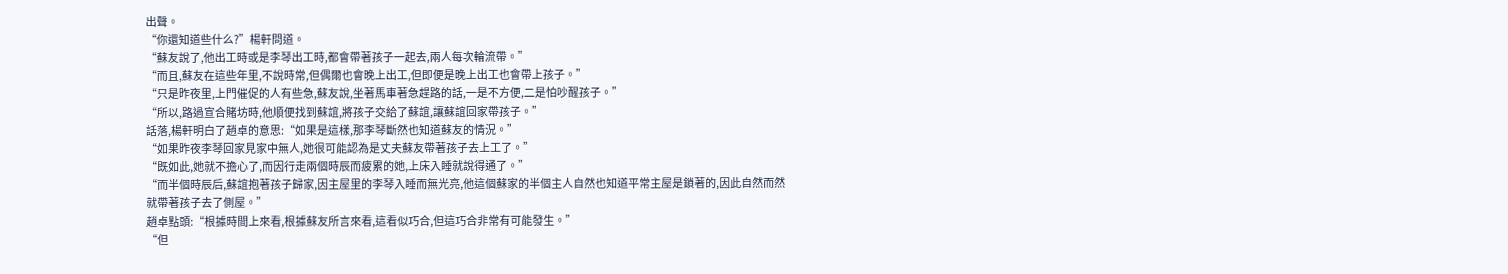出聲。
“你還知道些什么?”楊軒問道。
“蘇友說了,他出工時或是李琴出工時,都會帶著孩子一起去,兩人每次輪流帶。”
“而且,蘇友在這些年里,不說時常,但偶爾也會晚上出工,但即便是晚上出工也會帶上孩子。”
“只是昨夜里,上門催促的人有些急,蘇友說,坐著馬車著急趕路的話,一是不方便,二是怕吵醒孩子。”
“所以,路過宣合賭坊時,他順便找到蘇誼,將孩子交給了蘇誼,讓蘇誼回家帶孩子。”
話落,楊軒明白了趙卓的意思:“如果是這樣,那李琴斷然也知道蘇友的情況。”
“如果昨夜李琴回家見家中無人,她很可能認為是丈夫蘇友帶著孩子去上工了。”
“既如此,她就不擔心了,而因行走兩個時辰而疲累的她,上床入睡就說得通了。”
“而半個時辰后,蘇誼抱著孩子歸家,因主屋里的李琴入睡而無光亮,他這個蘇家的半個主人自然也知道平常主屋是鎖著的,因此自然而然就帶著孩子去了側屋。”
趙卓點頭:“根據時間上來看,根據蘇友所言來看,這看似巧合,但這巧合非常有可能發生。”
“但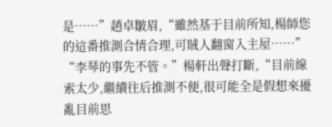是……”趙卓皺眉,“雖然基于目前所知,楊師您的這番推測合情合理,可賊人翻窗入主屋……”
“李琴的事先不管。”楊軒出聲打斷,“目前線索太少,繼續往后推測不便,很可能全是假想來擾亂目前思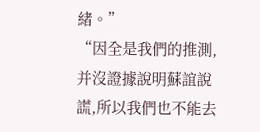緒。”
“因全是我們的推測,并沒證據說明蘇誼說謊,所以我們也不能去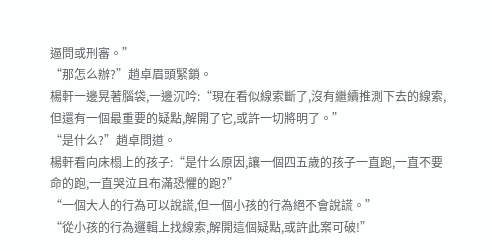逼問或刑審。”
“那怎么辦?”趙卓眉頭緊鎖。
楊軒一邊晃著腦袋,一邊沉吟:“現在看似線索斷了,沒有繼續推測下去的線索,但還有一個最重要的疑點,解開了它,或許一切將明了。”
“是什么?”趙卓問道。
楊軒看向床榻上的孩子:“是什么原因,讓一個四五歲的孩子一直跑,一直不要命的跑,一直哭泣且布滿恐懼的跑?”
“一個大人的行為可以說謊,但一個小孩的行為絕不會說謊。”
“從小孩的行為邏輯上找線索,解開這個疑點,或許此案可破!”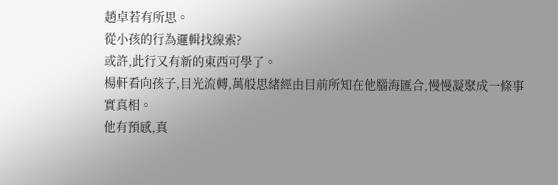趙卓若有所思。
從小孩的行為邏輯找線索?
或許,此行又有新的東西可學了。
楊軒看向孩子,目光流轉,萬般思緒經由目前所知在他腦海匯合,慢慢凝聚成一條事實真相。
他有預感,真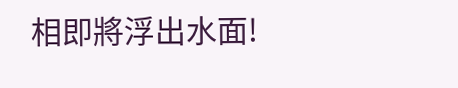相即將浮出水面!